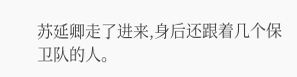苏延卿走了进来,身后还跟着几个保卫队的人。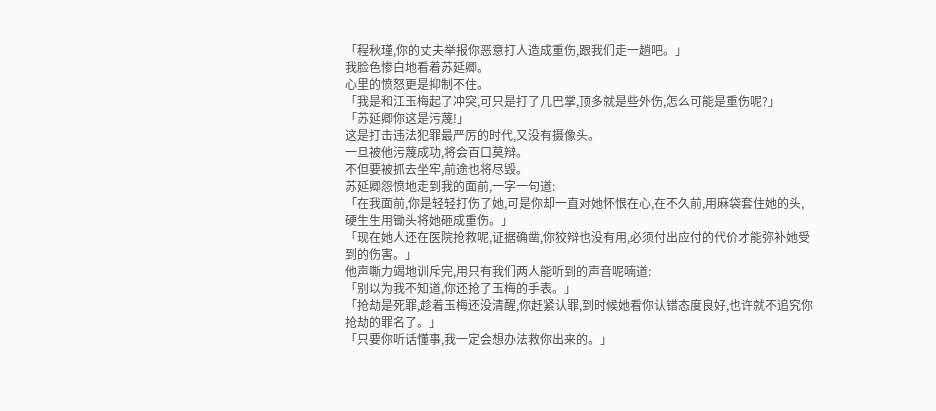「程秋瑾,你的丈夫举报你恶意打人造成重伤,跟我们走一趟吧。」
我脸色惨白地看着苏延卿。
心里的愤怒更是抑制不住。
「我是和江玉梅起了冲突,可只是打了几巴掌,顶多就是些外伤,怎么可能是重伤呢?」
「苏延卿你这是污蔑!」
这是打击违法犯罪最严厉的时代,又没有摄像头。
一旦被他污蔑成功,将会百口莫辩。
不但要被抓去坐牢,前途也将尽毁。
苏延卿怨愤地走到我的面前,一字一句道:
「在我面前,你是轻轻打伤了她,可是你却一直对她怀恨在心,在不久前,用麻袋套住她的头,硬生生用锄头将她砸成重伤。」
「现在她人还在医院抢救呢,证据确凿,你狡辩也没有用,必须付出应付的代价才能弥补她受到的伤害。」
他声嘶力竭地训斥完,用只有我们两人能听到的声音呢喃道:
「别以为我不知道,你还抢了玉梅的手表。」
「抢劫是死罪,趁着玉梅还没清醒,你赶紧认罪,到时候她看你认错态度良好,也许就不追究你抢劫的罪名了。」
「只要你听话懂事,我一定会想办法救你出来的。」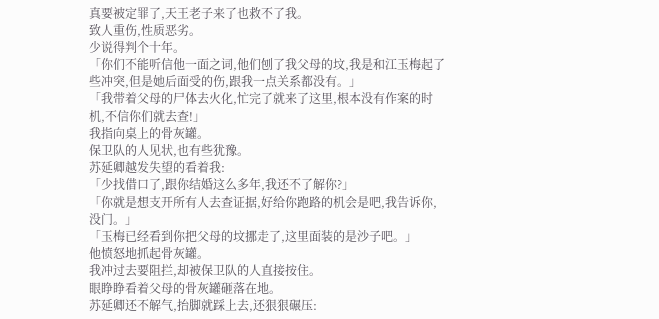真要被定罪了,天王老子来了也救不了我。
致人重伤,性质恶劣。
少说得判个十年。
「你们不能听信他一面之词,他们刨了我父母的坟,我是和江玉梅起了些冲突,但是她后面受的伤,跟我一点关系都没有。」
「我带着父母的尸体去火化,忙完了就来了这里,根本没有作案的时机,不信你们就去查!」
我指向桌上的骨灰罐。
保卫队的人见状,也有些犹豫。
苏延卿越发失望的看着我:
「少找借口了,跟你结婚这么多年,我还不了解你?」
「你就是想支开所有人去查证据,好给你跑路的机会是吧,我告诉你,没门。」
「玉梅已经看到你把父母的坟挪走了,这里面装的是沙子吧。」
他愤怒地抓起骨灰罐。
我冲过去要阻拦,却被保卫队的人直接按住。
眼睁睁看着父母的骨灰罐砸落在地。
苏延卿还不解气,抬脚就踩上去,还狠狠碾压: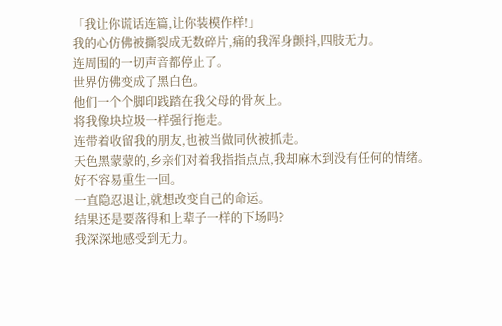「我让你谎话连篇,让你装模作样!」
我的心仿佛被撕裂成无数碎片,痛的我浑身颤抖,四肢无力。
连周围的一切声音都停止了。
世界仿佛变成了黑白色。
他们一个个脚印践踏在我父母的骨灰上。
将我像块垃圾一样强行拖走。
连带着收留我的朋友,也被当做同伙被抓走。
天色黑蒙蒙的,乡亲们对着我指指点点,我却麻木到没有任何的情绪。
好不容易重生一回。
一直隐忍退让,就想改变自己的命运。
结果还是要落得和上辈子一样的下场吗?
我深深地感受到无力。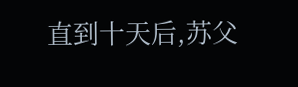直到十天后,苏父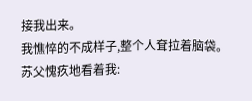接我出来。
我憔悴的不成样子,整个人耷拉着脑袋。
苏父愧疚地看着我: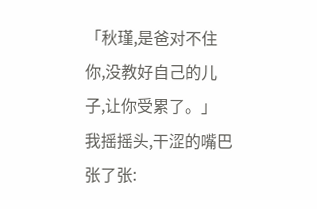「秋瑾,是爸对不住你,没教好自己的儿子,让你受累了。」
我摇摇头,干涩的嘴巴张了张: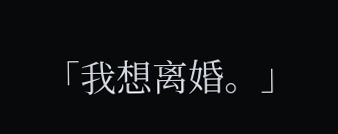「我想离婚。」